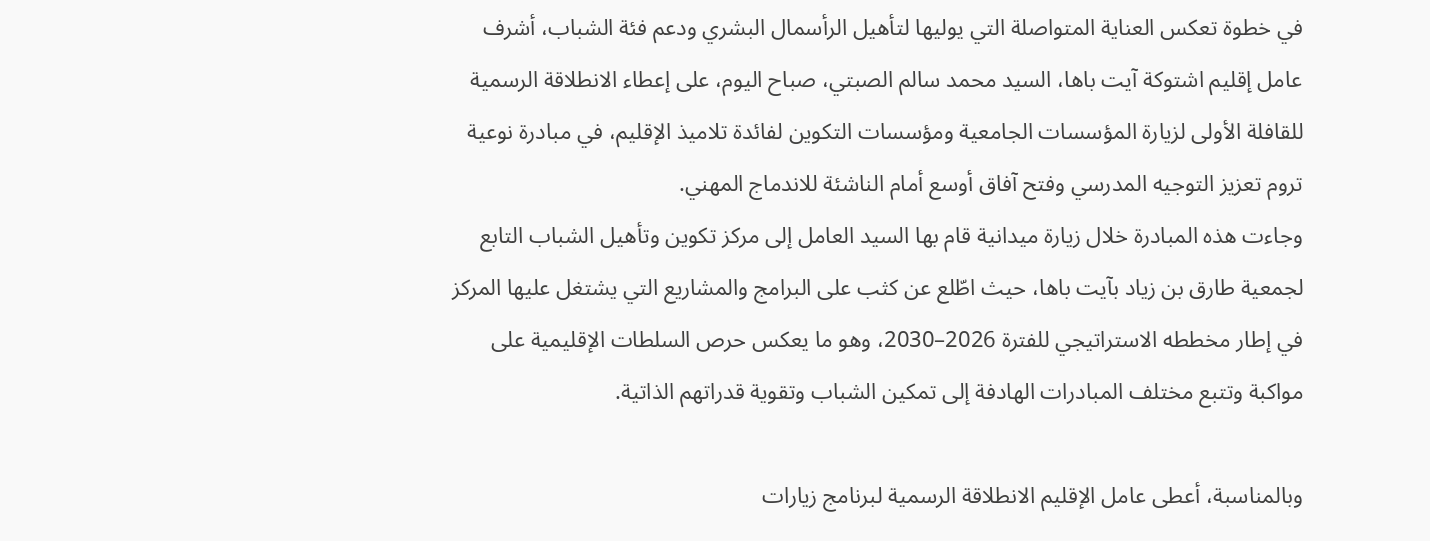في خطوة تعكس العناية المتواصلة التي يوليها لتأهيل الرأسمال البشري ودعم فئة الشباب، أشرف عامل إقليم اشتوكة آيت باها، السيد محمد سالم الصبتي، صباح اليوم، على إعطاء الانطلاقة الرسمية للقافلة الأولى لزيارة المؤسسات الجامعية ومؤسسات التكوين لفائدة تلاميذ الإقليم، في مبادرة نوعية تروم تعزيز التوجيه المدرسي وفتح آفاق أوسع أمام الناشئة للاندماج المهني.
وجاءت هذه المبادرة خلال زيارة ميدانية قام بها السيد العامل إلى مركز تكوين وتأهيل الشباب التابع لجمعية طارق بن زياد بآيت باها، حيث اطّلع عن كثب على البرامج والمشاريع التي يشتغل عليها المركز في إطار مخططه الاستراتيجي للفترة 2026–2030، وهو ما يعكس حرص السلطات الإقليمية على مواكبة وتتبع مختلف المبادرات الهادفة إلى تمكين الشباب وتقوية قدراتهم الذاتية.

وبالمناسبة، أعطى عامل الإقليم الانطلاقة الرسمية لبرنامج زيارات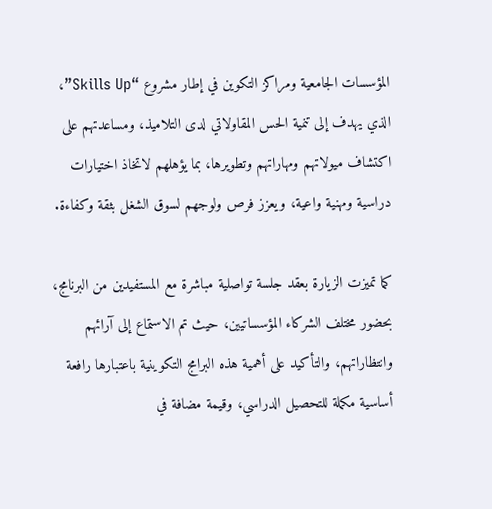المؤسسات الجامعية ومراكز التكوين في إطار مشروع “Skills Up”، الذي يهدف إلى تنمية الحس المقاولاتي لدى التلاميذ، ومساعدتهم على اكتشاف ميولاتهم ومهاراتهم وتطويرها، بما يؤهلهم لاتخاذ اختيارات دراسية ومهنية واعية، ويعزز فرص ولوجهم لسوق الشغل بثقة وكفاءة.

كما تميزت الزيارة بعقد جلسة تواصلية مباشرة مع المستفيدين من البرنامج، بحضور مختلف الشركاء المؤسساتيين، حيث تم الاستماع إلى آرائهم وانتظاراتهم، والتأكيد على أهمية هذه البرامج التكوينية باعتبارها رافعة أساسية مكملة للتحصيل الدراسي، وقيمة مضافة في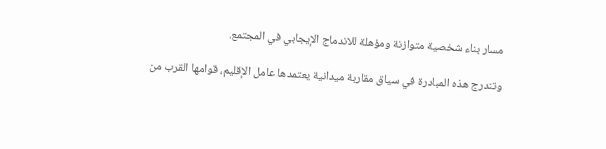مسار بناء شخصية متوازنة ومؤهلة للاندماج الإيجابي في المجتمع.

وتندرج هذه المبادرة في سياق مقاربة ميدانية يعتمدها عامل الإقليم، قوامها القرب من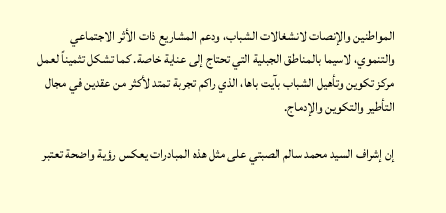المواطنين والإنصات لانشغالات الشباب، ودعم المشاريع ذات الأثر الاجتماعي والتنموي، لاسيما بالمناطق الجبلية التي تحتاج إلى عناية خاصة. كما تشكل تثميناً لعمل مركز تكوين وتأهيل الشباب بآيت باها، الذي راكم تجربة تمتد لأكثر من عقدين في مجال التأطير والتكوين والإدماج.

إن إشراف السيد محمد سالم الصبتي على مثل هذه المبادرات يعكس رؤية واضحة تعتبر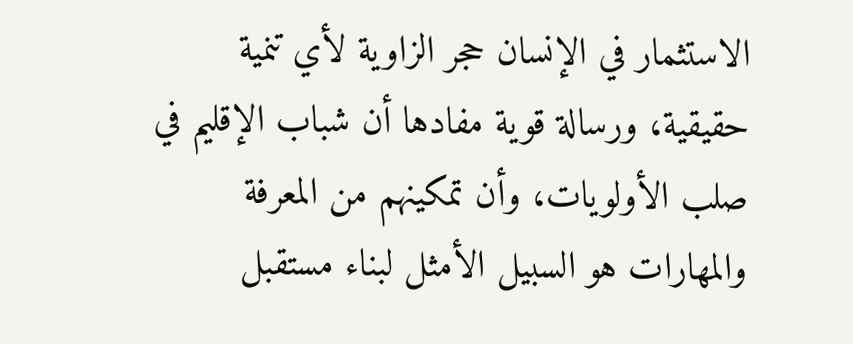الاستثمار في الإنسان حجر الزاوية لأي تنمية حقيقية، ورسالة قوية مفادها أن شباب الإقليم في صلب الأولويات، وأن تمكينهم من المعرفة والمهارات هو السبيل الأمثل لبناء مستقبل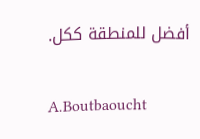أفضل للمنطقة ككل.

A.Boutbaoucht